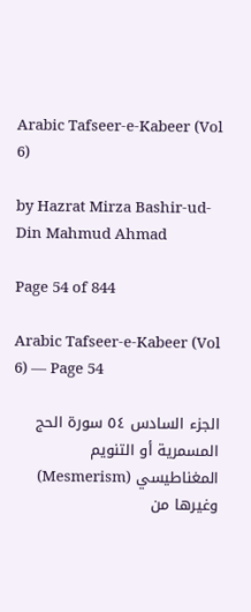Arabic Tafseer-e-Kabeer (Vol 6)

by Hazrat Mirza Bashir-ud-Din Mahmud Ahmad

Page 54 of 844

Arabic Tafseer-e-Kabeer (Vol 6) — Page 54

الجزء السادس ٥٤ سورة الحج المسمرية أو التنويم المغناطيسي (Mesmerism) وغيرها من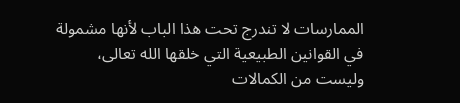الممارسات لا تندرج تحت هذا الباب لأنها مشمولة في القوانين الطبيعية التي خلقها الله تعالى، وليست من الكمالات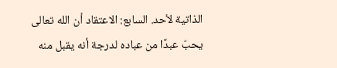الذاتية لأحد. السابع: الاعتقاد أن الله تعالى يحبّ عبدًا من عباده لدرجة أنه يقبل منه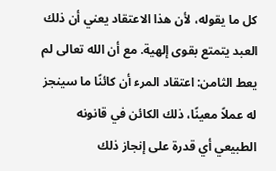كل ما يقوله، لأن هذا الاعتقاد يعني أن ذلك العبد يتمتع بقوى إلهية. مع أن الله تعالى لم يعط الثامن: اعتقاد المرء أن كائنًا ما سينجز له عملاً معينًا، ذلك الكائن في قانونه الطبيعي أي قدرة على إنجاز ذلك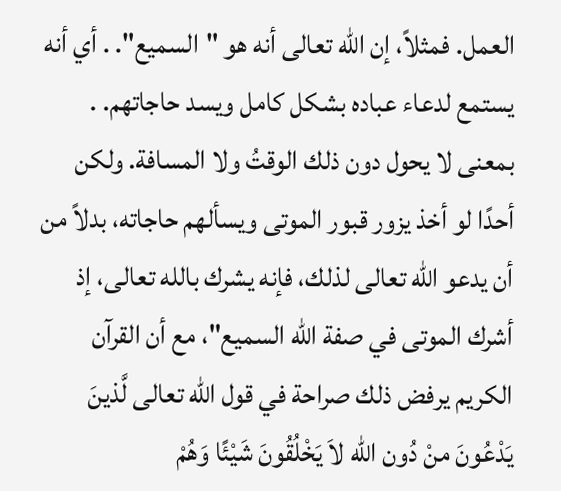العمل. فمثلاً، إن الله تعالى أنه هو "السميع". . أي أنه يستمع لدعاء عباده بشكل كامل ويسد حاجاتهم. . بمعنى لا يحول دون ذلك الوقتُ ولا المسافة. ولكن أحدًا لو أخذ يزور قبور الموتى ويسألهم حاجاته، بدلاً من أن يدعو الله تعالى لذلك، فإنه يشرك بالله تعالى، إذ أشرك الموتى في صفة الله السميع"، مع أن القرآن الكريم يرفض ذلك صراحة في قول الله تعالى لَّذينَ يَدْعُونَ منْ دُون الله لاَ يَخْلُقُونَ شَيْئًا وَهُمْ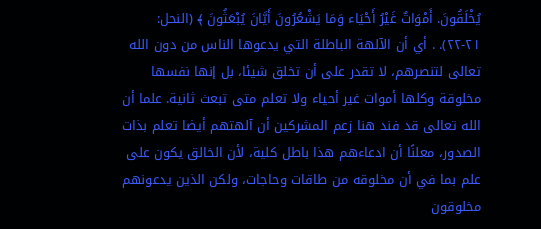يُخْلَقُونَ. أَمْوَاتٌ غَيْرُ أَحْيَاء وَمَا يَشْعُرُونَ أَيَّانَ يُبْعَثُونَ ﴾ (النحل: ٢١-٢٢). . أي أن الآلهة الباطلة التي يدعوها الناس من دون الله تعالى لتنصرهم، لا تقدر على أن تخلق شيئا، بل إنها نفسها مخلوقة وكلها أموات غير أحياء ولا تعلم متى تبعث ثانية. علما أن الله تعالى قد فند هنا زعم المشركين أن آلهتهم أيضا تعلم بذات الصدور، معلنًا أن ادعاءهم هذا باطل كلية، لأن الخالق يكون على علم بما في أن مخلوقه من طاقات وحاجات، ولكن الذين يدعونهم مخلوقون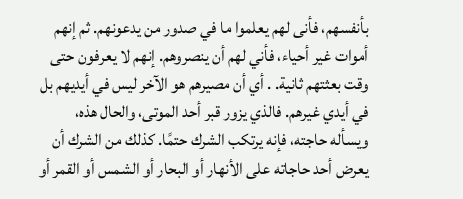بأنفسهم، فأنى لهم يعلموا ما في صدور من يدعونهم. ثم إنهم أموات غير أحياء، فأني لهم أن ينصروهم. إنهم لا يعرفون حتى وقت بعثتهم ثانية. . أي أن مصيرهم هو الآخر ليس في أيديهم بل في أيدي غيرهم. فالذي يزور قبر أحد الموتى، والحال هذه، ويسأله حاجته، فإنه يرتكب الشرك حتمًا. كذلك من الشرك أن يعرض أحد حاجاته على الأنهار أو البحار أو الشمس أو القمر أو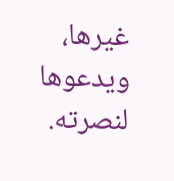غيرها، ويدعوها لنصرته.